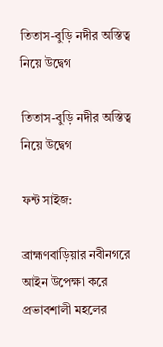তিতাস-বুড়ি নদীর অস্তিত্ব নিয়ে উদ্বেগ

তিতাস-বুড়ি নদীর অস্তিত্ব নিয়ে উদ্বেগ

ফন্ট সাইজ:

ব্রাহ্মণবাড়িয়ার নবীনগরে আইন উপেক্ষা করে প্রভাবশালী মহলের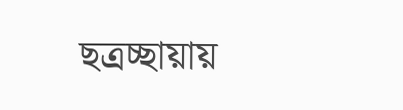ছত্রচ্ছায়ায়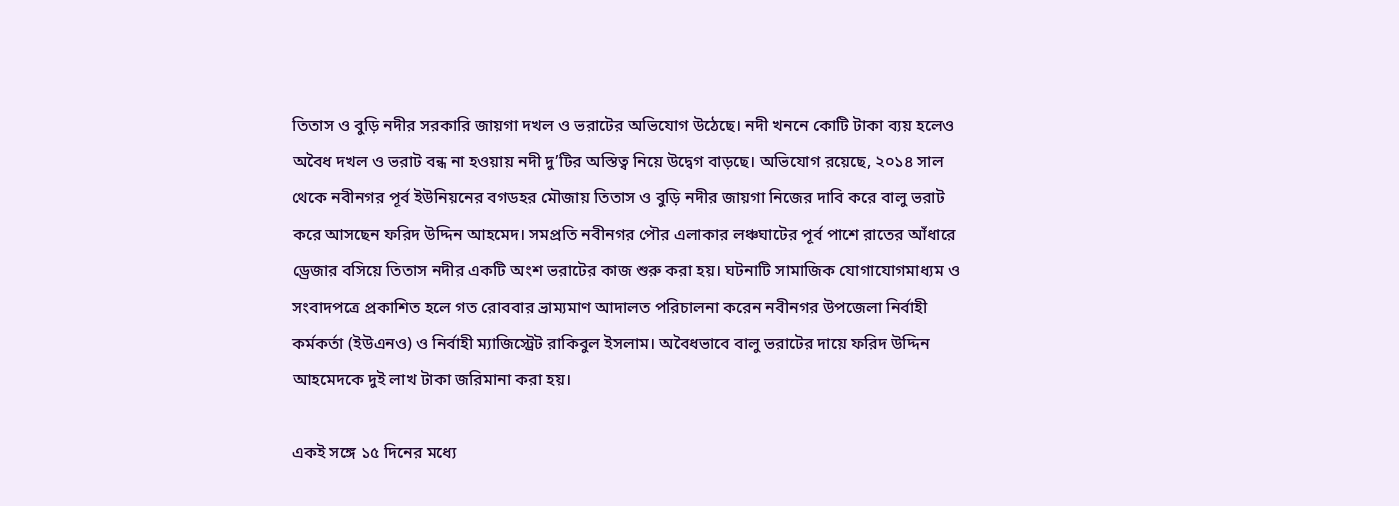তিতাস ও বুড়ি নদীর সরকারি জায়গা দখল ও ভরাটের অভিযোগ উঠেছে। নদী খননে কোটি টাকা ব্যয় হলেও অবৈধ দখল ও ভরাট বন্ধ না হওয়ায় নদী দু’টির অস্তিত্ব নিয়ে উদ্বেগ বাড়ছে। অভিযোগ রয়েছে, ২০১৪ সাল থেকে নবীনগর পূর্ব ইউনিয়নের বগডহর মৌজায় তিতাস ও বুড়ি নদীর জায়গা নিজের দাবি করে বালু ভরাট করে আসছেন ফরিদ উদ্দিন আহমেদ। সমপ্রতি নবীনগর পৌর এলাকার লঞ্চঘাটের পূর্ব পাশে রাতের আঁধারে ড্রেজার বসিয়ে তিতাস নদীর একটি অংশ ভরাটের কাজ শুরু করা হয়। ঘটনাটি সামাজিক যোগাযোগমাধ্যম ও সংবাদপত্রে প্রকাশিত হলে গত রোববার ভ্রাম্যমাণ আদালত পরিচালনা করেন নবীনগর উপজেলা নির্বাহী কর্মকর্তা (ইউএনও) ও নির্বাহী ম্যাজিস্ট্রেট রাকিবুল ইসলাম। অবৈধভাবে বালু ভরাটের দায়ে ফরিদ উদ্দিন আহমেদকে দুই লাখ টাকা জরিমানা করা হয়।

একই সঙ্গে ১৫ দিনের মধ্যে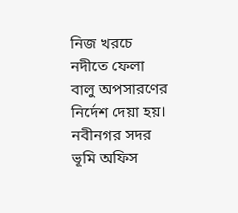নিজ খরচে নদীতে ফেলা বালু অপসারণের নির্দেশ দেয়া হয়। নবীনগর সদর ভূমি অফিস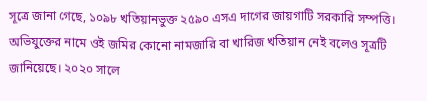সূত্রে জানা গেছে, ১০৯৮ খতিয়ানভুক্ত ২৫৯০ এসএ দাগের জায়গাটি সরকারি সম্পত্তি। অভিযুক্তের নামে ওই জমির কোনো নামজারি বা খারিজ খতিয়ান নেই বলেও সূত্রটি জানিয়েছে। ২০২০ সালে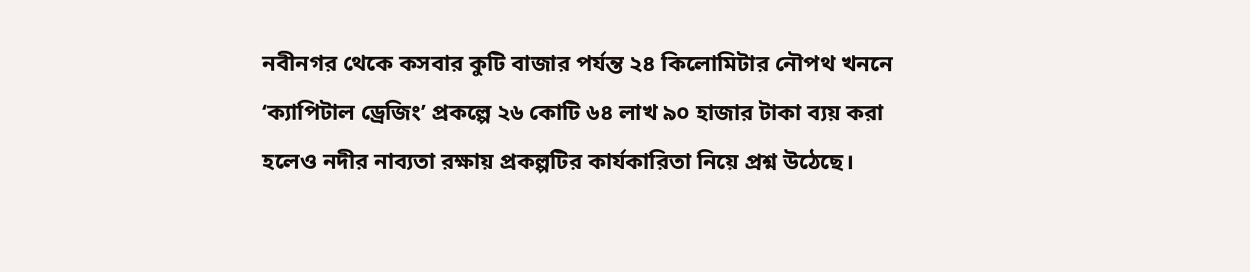নবীনগর থেকে কসবার কুটি বাজার পর্যন্ত ২৪ কিলোমিটার নৌপথ খননে ‘ক্যাপিটাল ড্রেজিং’ প্রকল্পে ২৬ কোটি ৬৪ লাখ ৯০ হাজার টাকা ব্যয় করা হলেও নদীর নাব্যতা রক্ষায় প্রকল্পটির কার্যকারিতা নিয়ে প্রশ্ন উঠেছে।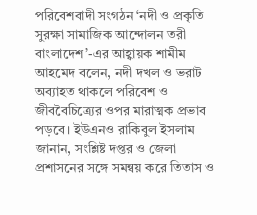পরিবেশবাদী সংগঠন ‘নদী ও প্রকৃতি সুরক্ষা সামাজিক আন্দোলন তরী বাংলাদেশ’-এর আহ্বায়ক শামীম আহমেদ বলেন, নদী দখল ও ভরাট অব্যাহত থাকলে পরিবেশ ও জীববৈচিত্র্যের ওপর মারাত্মক প্রভাব পড়বে। ইউএনও রাকিবুল ইসলাম জানান, সংশ্লিষ্ট দপ্তর ও জেলা প্রশাসনের সঙ্গে সমন্বয় করে তিতাস ও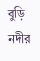বুড়ি নদীর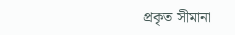প্রকৃত সীমানা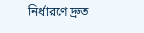নির্ধারণে দ্রুত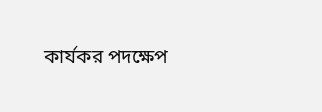কার্যকর পদক্ষেপ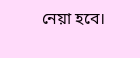নেয়া হবে।